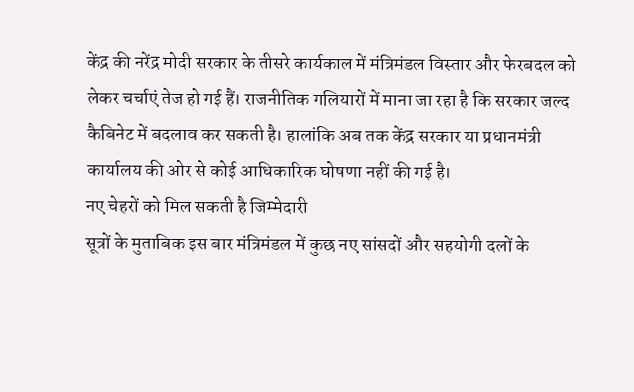केंद्र की नरेंद्र मोदी सरकार के तीसरे कार्यकाल में मंत्रिमंडल विस्तार और फेरबदल को लेकर चर्चाएं तेज हो गई हैं। राजनीतिक गलियारों में माना जा रहा है कि सरकार जल्द कैबिनेट में बदलाव कर सकती है। हालांकि अब तक केंद्र सरकार या प्रधानमंत्री कार्यालय की ओर से कोई आधिकारिक घोषणा नहीं की गई है।
नए चेहरों को मिल सकती है जिम्मेदारी
सूत्रों के मुताबिक इस बार मंत्रिमंडल में कुछ नए सांसदों और सहयोगी दलों के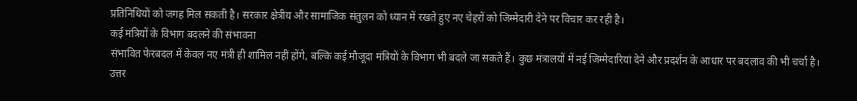प्रतिनिधियों को जगह मिल सकती है। सरकार क्षेत्रीय और सामाजिक संतुलन को ध्यान में रखते हुए नए चेहरों को जिम्मेदारी देने पर विचार कर रही है।
कई मंत्रियों के विभाग बदलने की संभावना
संभावित फेरबदल में केवल नए मंत्री ही शामिल नहीं होंगे, बल्कि कई मौजूदा मंत्रियों के विभाग भी बदले जा सकते हैं। कुछ मंत्रालयों में नई जिम्मेदारियां देने और प्रदर्शन के आधार पर बदलाव की भी चर्चा है।
उत्तर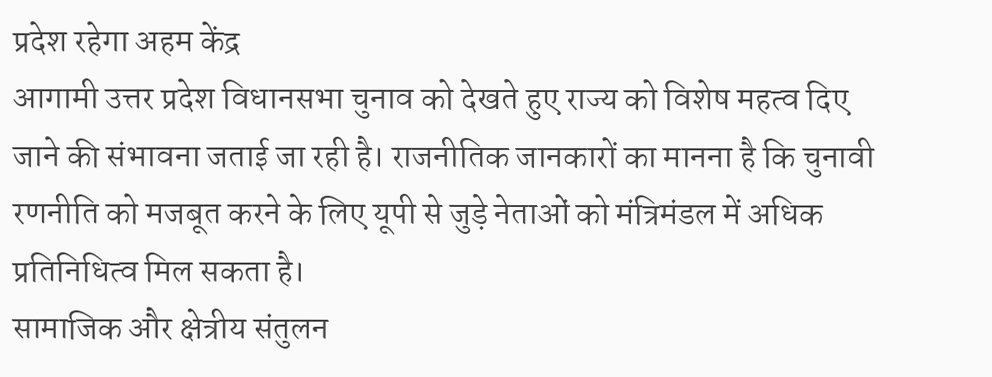प्रदेश रहेगा अहम केंद्र
आगामी उत्तर प्रदेश विधानसभा चुनाव को देखते हुए राज्य को विशेष महत्व दिए जाने की संभावना जताई जा रही है। राजनीतिक जानकारों का मानना है कि चुनावी रणनीति को मजबूत करने के लिए यूपी से जुड़े नेताओं को मंत्रिमंडल में अधिक प्रतिनिधित्व मिल सकता है।
सामाजिक और क्षेत्रीय संतुलन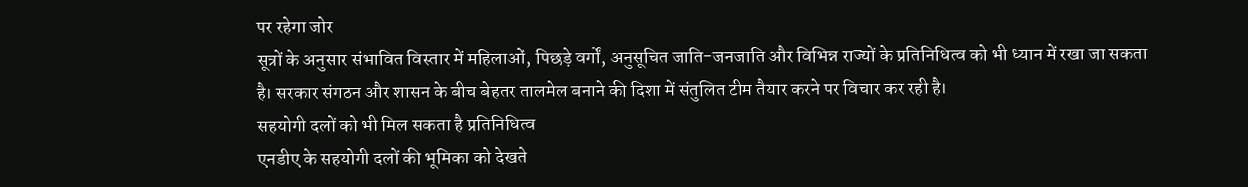पर रहेगा जोर
सूत्रों के अनुसार संभावित विस्तार में महिलाओं, पिछड़े वर्गों, अनुसूचित जाति-जनजाति और विभिन्न राज्यों के प्रतिनिधित्व को भी ध्यान में रखा जा सकता है। सरकार संगठन और शासन के बीच बेहतर तालमेल बनाने की दिशा में संतुलित टीम तैयार करने पर विचार कर रही है।
सहयोगी दलों को भी मिल सकता है प्रतिनिधित्व
एनडीए के सहयोगी दलों की भूमिका को देखते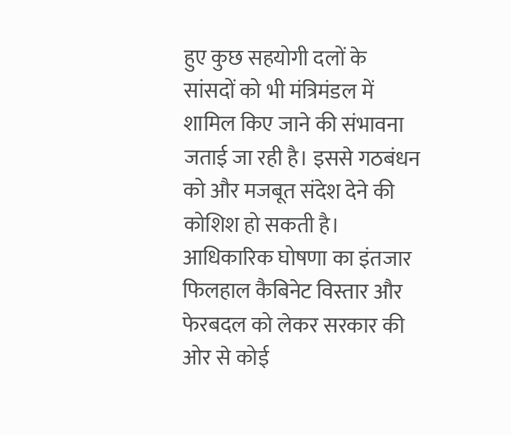हुए कुछ सहयोगी दलों के सांसदों को भी मंत्रिमंडल में शामिल किए जाने की संभावना जताई जा रही है। इससे गठबंधन को और मजबूत संदेश देने की कोशिश हो सकती है।
आधिकारिक घोषणा का इंतजार
फिलहाल कैबिनेट विस्तार और फेरबदल को लेकर सरकार की ओर से कोई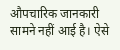औपचारिक जानकारी सामने नहीं आई है। ऐसे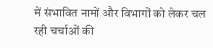में संभावित नामों और विभागों को लेकर चल रही चर्चाओं की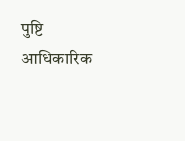पुष्टि आधिकारिक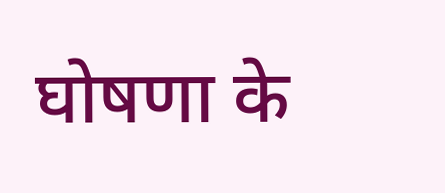घोषणा के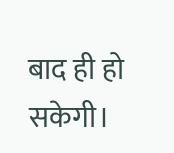बाद ही हो सकेगी।